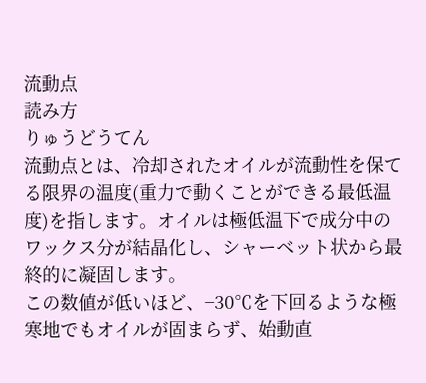流動点
読み方
りゅうどうてん
流動点とは、冷却されたオイルが流動性を保てる限界の温度(重力で動くことができる最低温度)を指します。オイルは極低温下で成分中のワックス分が結晶化し、シャーベット状から最終的に凝固します。
この数値が低いほど、−30℃を下回るような極寒地でもオイルが固まらず、始動直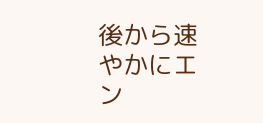後から速やかにエン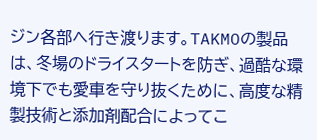ジン各部へ行き渡ります。TAKMOの製品は、冬場のドライスタートを防ぎ、過酷な環境下でも愛車を守り抜くために、高度な精製技術と添加剤配合によってこ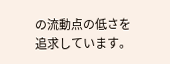の流動点の低さを追求しています。